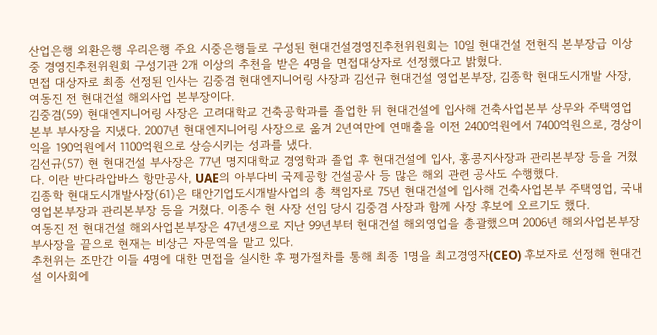산업은행 외환은행 우리은행 주요 시중은행들로 구성된 현대건설경영진추천위원회는 10일 현대건설 전현직 본부장급 이상 중 경영진추천위원회 구성기관 2개 이상의 추천을 받은 4명을 면접대상자로 선정했다고 밝혔다.
면접 대상자로 최종 선정된 인사는 김중겸 현대엔지니어링 사장과 김선규 현대건설 영업본부장, 김종학 현대도시개발 사장, 여동진 전 현대건설 해외사업 본부장이다.
김중겸(59) 현대엔지니어링 사장은 고려대학교 건축공학과를 졸업한 뒤 현대건설에 입사해 건축사업본부 상무와 주택영업본부 부사장을 지냈다. 2007년 현대엔지니어링 사장으로 옮겨 2년여만에 연매출을 이전 2400억원에서 7400억원으로, 경상이익을 190억원에서 1100억원으로 상승시키는 성과를 냈다.
김선규(57) 현 현대건설 부사장은 77년 명지대학교 경영학과 졸업 후 현대건설에 입사, 홍콩지사장과 관리본부장 등을 거쳤다. 이란 반다라압바스 항만공사, UAE의 아부다비 국제공항 건설공사 등 많은 해외 관련 공사도 수행했다.
김종학 현대도시개발사장(61)은 태안기업도시개발사업의 총 책임자로 75년 현대건설에 입사해 건축사업본부 주택영업, 국내영업본부장과 관리본부장 등을 거쳤다. 이종수 현 사장 선임 당시 김중겸 사장과 함께 사장 후보에 오르기도 했다.
여동진 전 현대건설 해외사업본부장은 47년생으로 지난 99년부터 현대건설 해외영업을 총괄했으며 2006년 해외사업본부장 부사장을 끝으로 현재는 비상근 자문역을 맡고 있다.
추천위는 조만간 이들 4명에 대한 면접을 실시한 후 평가절차를 통해 최종 1명을 최고경영자(CEO) 후보자로 선정해 현대건설 이사회에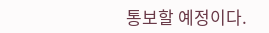통보할 예정이다.